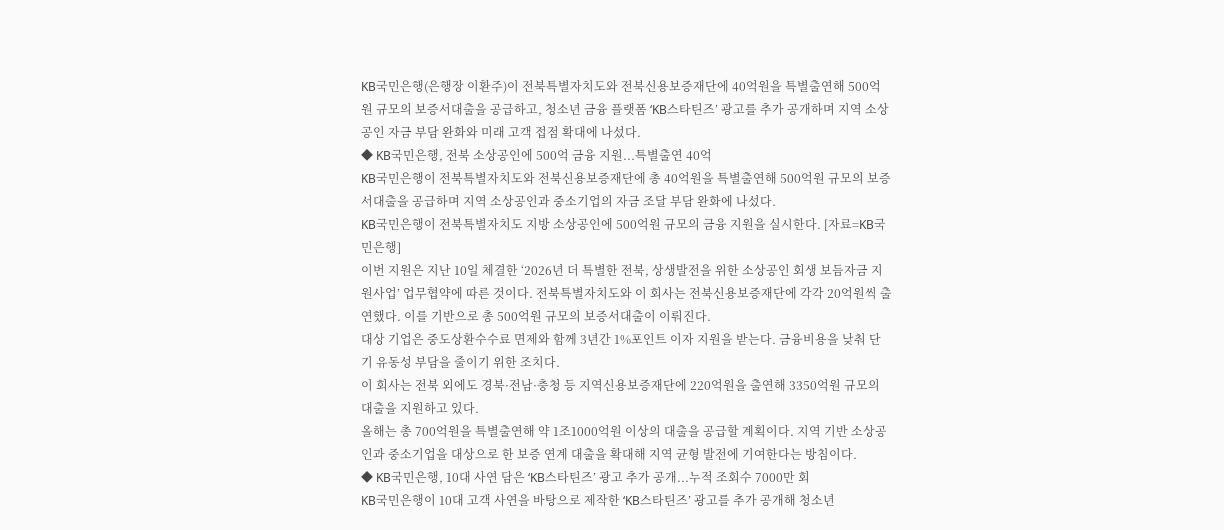KB국민은행(은행장 이환주)이 전북특별자치도와 전북신용보증재단에 40억원을 특별출연해 500억원 규모의 보증서대출을 공급하고, 청소년 금융 플랫폼 ‘KB스타틴즈’ 광고를 추가 공개하며 지역 소상공인 자금 부담 완화와 미래 고객 접점 확대에 나섰다.
◆ KB국민은행, 전북 소상공인에 500억 금융 지원...특별출연 40억
KB국민은행이 전북특별자치도와 전북신용보증재단에 총 40억원을 특별출연해 500억원 규모의 보증서대출을 공급하며 지역 소상공인과 중소기업의 자금 조달 부담 완화에 나섰다.
KB국민은행이 전북특별자치도 지방 소상공인에 500억원 규모의 금융 지원을 실시한다. [자료=KB국민은행]
이번 지원은 지난 10일 체결한 ‘2026년 더 특별한 전북, 상생발전을 위한 소상공인 회생 보듬자금 지원사업’ 업무협약에 따른 것이다. 전북특별자치도와 이 회사는 전북신용보증재단에 각각 20억원씩 출연했다. 이를 기반으로 총 500억원 규모의 보증서대출이 이뤄진다.
대상 기업은 중도상환수수료 면제와 함께 3년간 1%포인트 이자 지원을 받는다. 금융비용을 낮춰 단기 유동성 부담을 줄이기 위한 조치다.
이 회사는 전북 외에도 경북·전남·충청 등 지역신용보증재단에 220억원을 출연해 3350억원 규모의 대출을 지원하고 있다.
올해는 총 700억원을 특별출연해 약 1조1000억원 이상의 대출을 공급할 계획이다. 지역 기반 소상공인과 중소기업을 대상으로 한 보증 연계 대출을 확대해 지역 균형 발전에 기여한다는 방침이다.
◆ KB국민은행, 10대 사연 담은 ‘KB스타틴즈’ 광고 추가 공개...누적 조회수 7000만 회
KB국민은행이 10대 고객 사연을 바탕으로 제작한 ‘KB스타틴즈’ 광고를 추가 공개해 청소년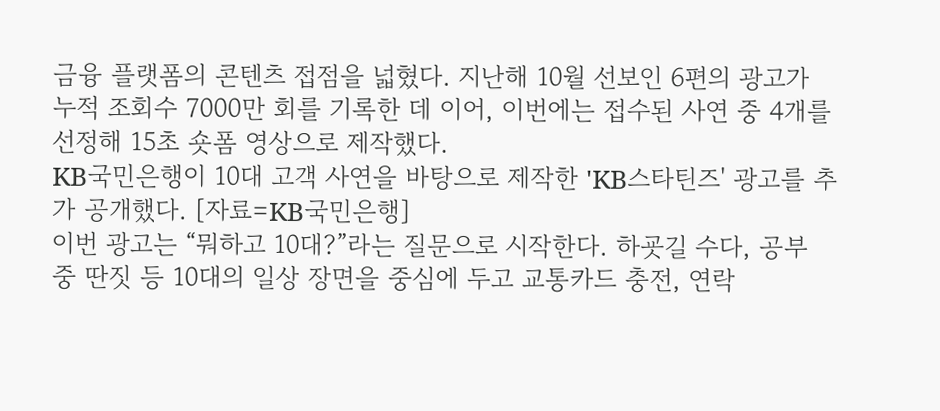금융 플랫폼의 콘텐츠 접점을 넓혔다. 지난해 10월 선보인 6편의 광고가 누적 조회수 7000만 회를 기록한 데 이어, 이번에는 접수된 사연 중 4개를 선정해 15초 숏폼 영상으로 제작했다.
KB국민은행이 10대 고객 사연을 바탕으로 제작한 'KB스타틴즈' 광고를 추가 공개했다. [자료=KB국민은행]
이번 광고는 “뭐하고 10대?”라는 질문으로 시작한다. 하굣길 수다, 공부 중 딴짓 등 10대의 일상 장면을 중심에 두고 교통카드 충전, 연락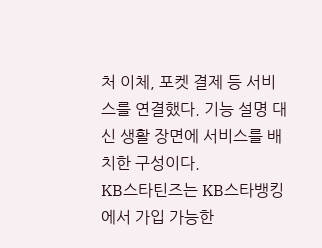처 이체, 포켓 결제 등 서비스를 연결했다. 기능 설명 대신 생활 장면에 서비스를 배치한 구성이다.
KB스타틴즈는 KB스타뱅킹에서 가입 가능한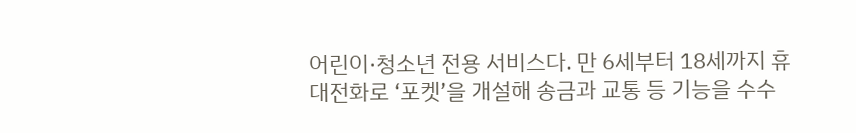어린이·청소년 전용 서비스다. 만 6세부터 18세까지 휴대전화로 ‘포켓’을 개설해 송금과 교통 등 기능을 수수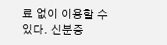료 없이 이용할 수 있다. 신분증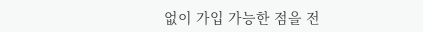없이 가입 가능한 점을 전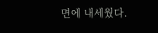면에 내세웠다.